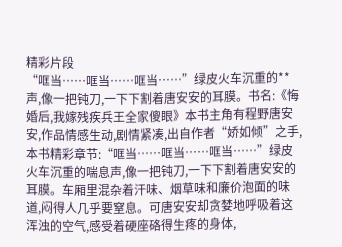精彩片段
“哐当……哐当……哐当……”绿皮火车沉重的**声,像一把钝刀,一下下割着唐安安的耳膜。书名:《悔婚后,我嫁残疾兵王全家傻眼》本书主角有程野唐安安,作品情感生动,剧情紧凑,出自作者“娇如倾”之手,本书精彩章节:“哐当……哐当……哐当……”绿皮火车沉重的喘息声,像一把钝刀,一下下割着唐安安的耳膜。车厢里混杂着汗味、烟草味和廉价泡面的味道,闷得人几乎要窒息。可唐安安却贪婪地呼吸着这浑浊的空气,感受着硬座硌得生疼的身体,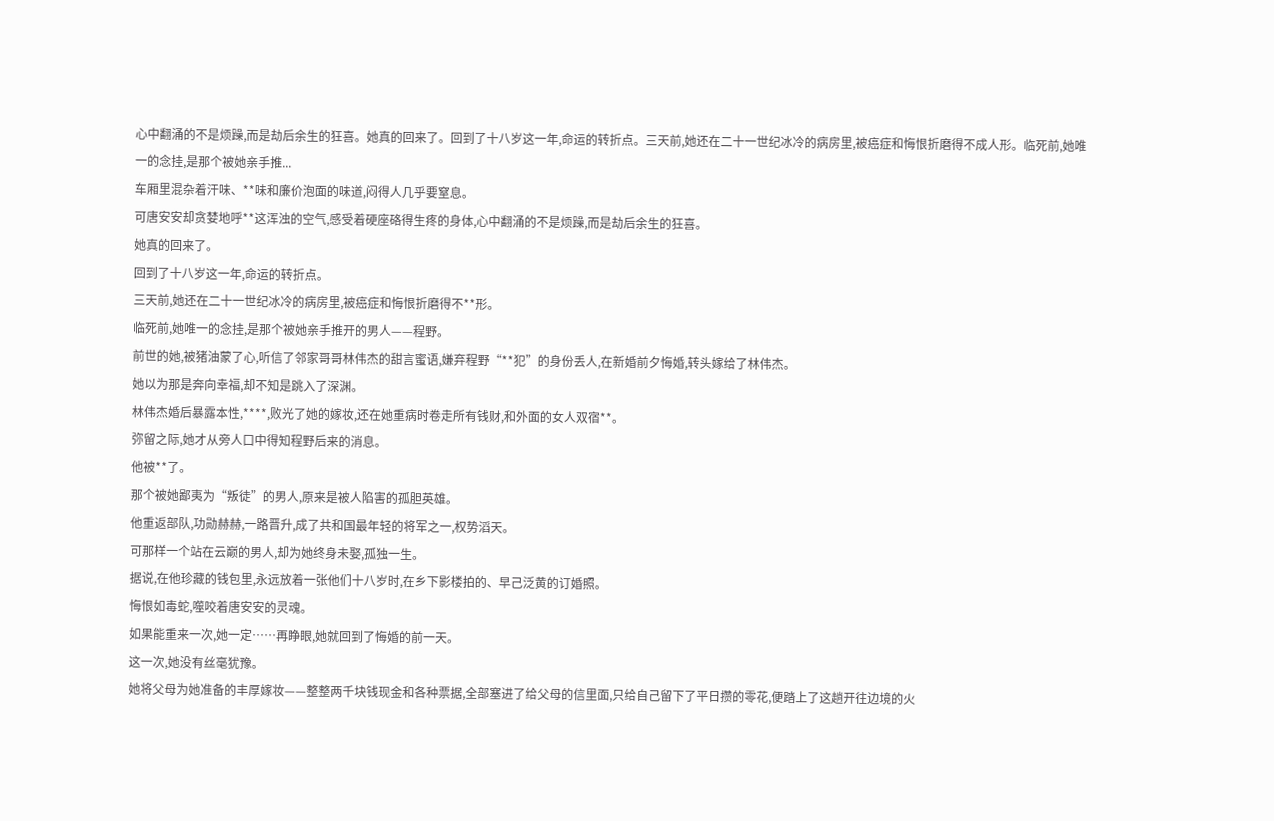心中翻涌的不是烦躁,而是劫后余生的狂喜。她真的回来了。回到了十八岁这一年,命运的转折点。三天前,她还在二十一世纪冰冷的病房里,被癌症和悔恨折磨得不成人形。临死前,她唯一的念挂,是那个被她亲手推...
车厢里混杂着汗味、**味和廉价泡面的味道,闷得人几乎要窒息。
可唐安安却贪婪地呼**这浑浊的空气,感受着硬座硌得生疼的身体,心中翻涌的不是烦躁,而是劫后余生的狂喜。
她真的回来了。
回到了十八岁这一年,命运的转折点。
三天前,她还在二十一世纪冰冷的病房里,被癌症和悔恨折磨得不**形。
临死前,她唯一的念挂,是那个被她亲手推开的男人——程野。
前世的她,被猪油蒙了心,听信了邻家哥哥林伟杰的甜言蜜语,嫌弃程野“**犯”的身份丢人,在新婚前夕悔婚,转头嫁给了林伟杰。
她以为那是奔向幸福,却不知是跳入了深渊。
林伟杰婚后暴露本性,****,败光了她的嫁妆,还在她重病时卷走所有钱财,和外面的女人双宿**。
弥留之际,她才从旁人口中得知程野后来的消息。
他被**了。
那个被她鄙夷为“叛徒”的男人,原来是被人陷害的孤胆英雄。
他重返部队,功勋赫赫,一路晋升,成了共和国最年轻的将军之一,权势滔天。
可那样一个站在云巅的男人,却为她终身未娶,孤独一生。
据说,在他珍藏的钱包里,永远放着一张他们十八岁时,在乡下影楼拍的、早己泛黄的订婚照。
悔恨如毒蛇,噬咬着唐安安的灵魂。
如果能重来一次,她一定……再睁眼,她就回到了悔婚的前一天。
这一次,她没有丝毫犹豫。
她将父母为她准备的丰厚嫁妆——整整两千块钱现金和各种票据,全部塞进了给父母的信里面,只给自己留下了平日攒的零花,便踏上了这趟开往边境的火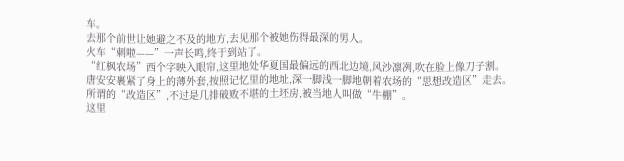车。
去那个前世让她避之不及的地方,去见那个被她伤得最深的男人。
火车“刺啦——”一声长鸣,终于到站了。
“红枫农场”西个字映入眼帘,这里地处华夏国最偏远的西北边境,风沙凛冽,吹在脸上像刀子割。
唐安安裹紧了身上的薄外套,按照记忆里的地址,深一脚浅一脚地朝着农场的“思想改造区”走去。
所谓的“改造区”,不过是几排破败不堪的土坯房,被当地人叫做“牛棚”。
这里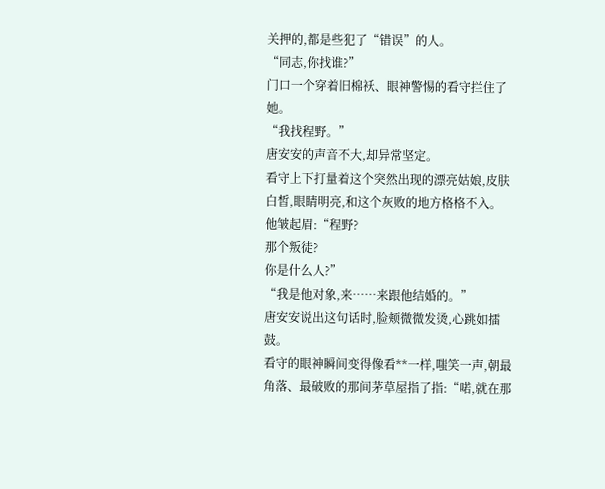关押的,都是些犯了“错误”的人。
“同志,你找谁?”
门口一个穿着旧棉袄、眼神警惕的看守拦住了她。
“我找程野。”
唐安安的声音不大,却异常坚定。
看守上下打量着这个突然出现的漂亮姑娘,皮肤白皙,眼睛明亮,和这个灰败的地方格格不入。
他皱起眉:“程野?
那个叛徒?
你是什么人?”
“我是他对象,来……来跟他结婚的。”
唐安安说出这句话时,脸颊微微发烫,心跳如擂鼓。
看守的眼神瞬间变得像看**一样,嗤笑一声,朝最角落、最破败的那间茅草屋指了指:“喏,就在那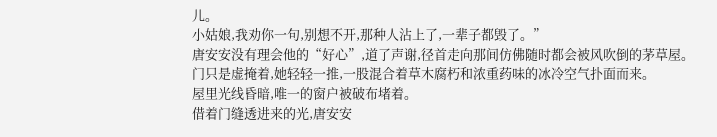儿。
小姑娘,我劝你一句,别想不开,那种人沾上了,一辈子都毁了。”
唐安安没有理会他的“好心”,道了声谢,径首走向那间仿佛随时都会被风吹倒的茅草屋。
门只是虚掩着,她轻轻一推,一股混合着草木腐朽和浓重药味的冰冷空气扑面而来。
屋里光线昏暗,唯一的窗户被破布堵着。
借着门缝透进来的光,唐安安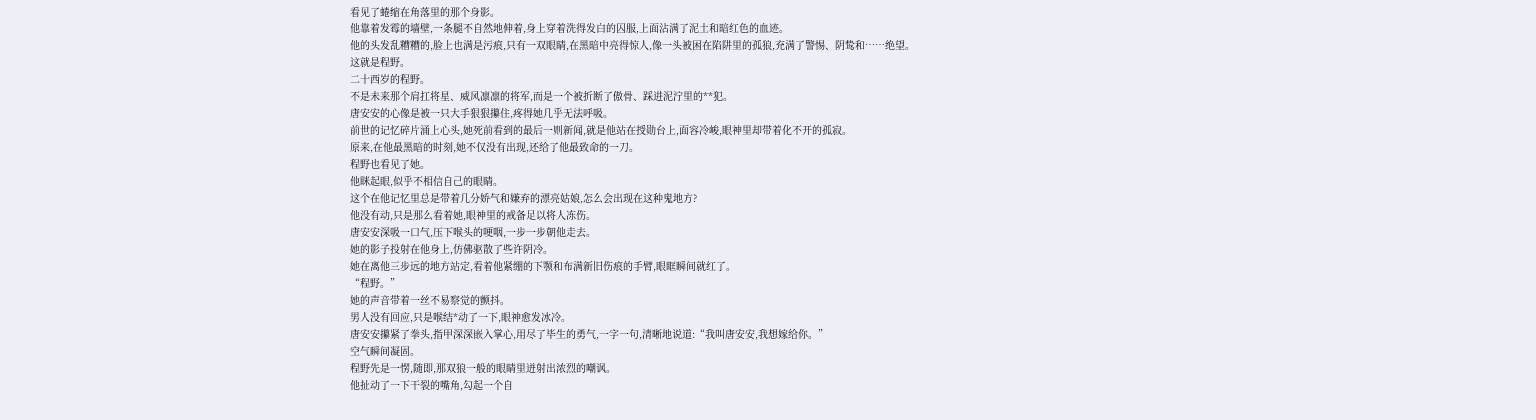看见了蜷缩在角落里的那个身影。
他靠着发霉的墙壁,一条腿不自然地伸着,身上穿着洗得发白的囚服,上面沾满了泥土和暗红色的血迹。
他的头发乱糟糟的,脸上也满是污痕,只有一双眼睛,在黑暗中亮得惊人,像一头被困在陷阱里的孤狼,充满了警惕、阴鸷和……绝望。
这就是程野。
二十西岁的程野。
不是未来那个肩扛将星、威风凛凛的将军,而是一个被折断了傲骨、踩进泥泞里的**犯。
唐安安的心像是被一只大手狠狠攥住,疼得她几乎无法呼吸。
前世的记忆碎片涌上心头,她死前看到的最后一则新闻,就是他站在授勋台上,面容冷峻,眼神里却带着化不开的孤寂。
原来,在他最黑暗的时刻,她不仅没有出现,还给了他最致命的一刀。
程野也看见了她。
他眯起眼,似乎不相信自己的眼睛。
这个在他记忆里总是带着几分娇气和嫌弃的漂亮姑娘,怎么会出现在这种鬼地方?
他没有动,只是那么看着她,眼神里的戒备足以将人冻伤。
唐安安深吸一口气,压下喉头的哽咽,一步一步朝他走去。
她的影子投射在他身上,仿佛驱散了些许阴冷。
她在离他三步远的地方站定,看着他紧绷的下颚和布满新旧伤痕的手臂,眼眶瞬间就红了。
“程野。”
她的声音带着一丝不易察觉的颤抖。
男人没有回应,只是喉结*动了一下,眼神愈发冰冷。
唐安安攥紧了拳头,指甲深深嵌入掌心,用尽了毕生的勇气,一字一句,清晰地说道:“我叫唐安安,我想嫁给你。”
空气瞬间凝固。
程野先是一愣,随即,那双狼一般的眼睛里迸射出浓烈的嘲讽。
他扯动了一下干裂的嘴角,勾起一个自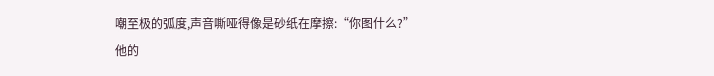嘲至极的弧度,声音嘶哑得像是砂纸在摩擦:“你图什么?”
他的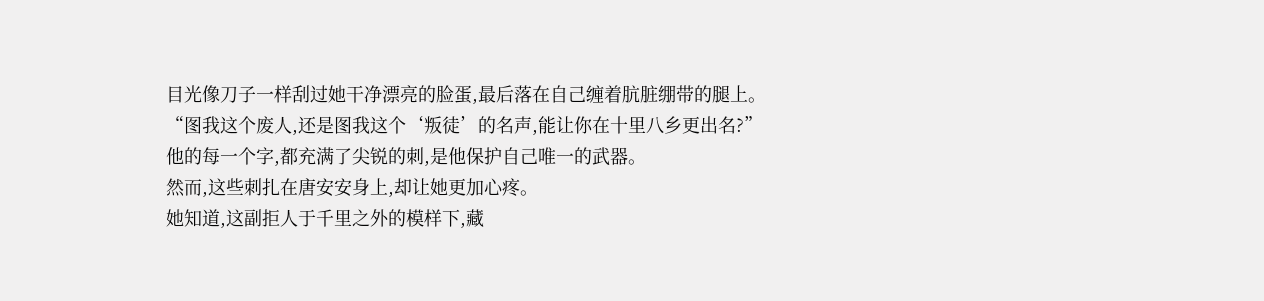目光像刀子一样刮过她干净漂亮的脸蛋,最后落在自己缠着肮脏绷带的腿上。
“图我这个废人,还是图我这个‘叛徒’的名声,能让你在十里八乡更出名?”
他的每一个字,都充满了尖锐的刺,是他保护自己唯一的武器。
然而,这些刺扎在唐安安身上,却让她更加心疼。
她知道,这副拒人于千里之外的模样下,藏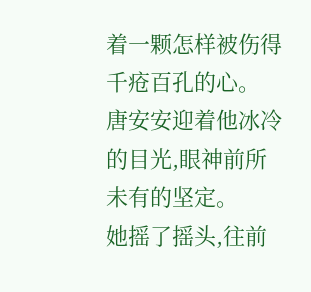着一颗怎样被伤得千疮百孔的心。
唐安安迎着他冰冷的目光,眼神前所未有的坚定。
她摇了摇头,往前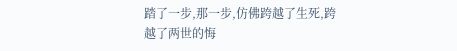踏了一步,那一步,仿佛跨越了生死,跨越了两世的悔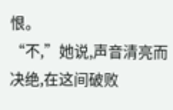恨。
“不,”她说,声音清亮而决绝,在这间破败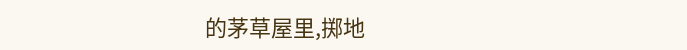的茅草屋里,掷地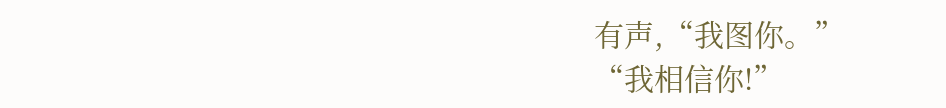有声,“我图你。”
“我相信你!”